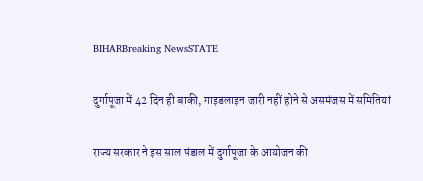BIHARBreaking NewsSTATE

दुर्गापूजा में 42 दिन ही बाकी, गाइडलाइन जारी नहीं होने से असमंजस में समितियां

राज्य सरकार ने इस साल पंडाल में दुर्गापूजा के आयोजन की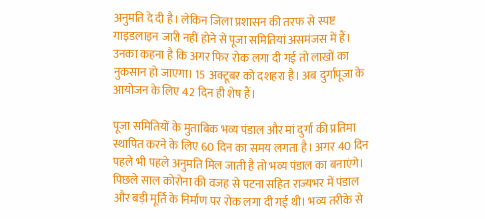अनुमति दे दी है। लेकिन जिला प्रशासन की तरफ से स्पष्ट गाइडलाइन जारी नहीं होने से पूजा समितियां असमंजस में हैं। उनका कहना है कि अगर फिर रोक लगा दी गई तो लाखों का नुकसान हो जाएगा। 15 अक्टूबर को दशहरा है। अब दुर्गापूजा के आयोजन के लिए 42 दिन ही शेष हैं।

पूजा समितियों के मुताबिक भव्य पंडाल और मां दुर्गा की प्रतिमा स्थापित करने के लिए 60 दिन का समय लगता है। अगर 40 दिन पहले भी पहले अनुमति मिल जाती है तो भव्य पंडाल का बनाएंगे। पिछले साल कोरोना की वजह से पटना सहित राज्यभर में पंडाल और बड़ी मूर्ति के निर्माण पर रोक लगा दी गई थी। भव्य तरीके से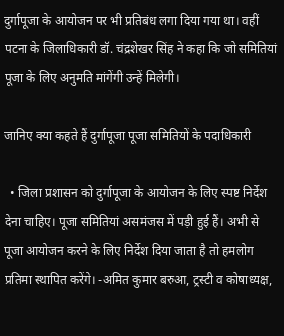दुर्गापूजा के आयोजन पर भी प्रतिबंध लगा दिया गया था। वहीं पटना के जिलाधिकारी डॉ. चंद्रशेखर सिंह ने कहा कि जो समितियां पूजा के लिए अनुमति मांगेंगी उन्हें मिलेगी।

जानिए क्या कहते हैं दुर्गापूजा पूजा समितियों के पदाधिकारी

  • जिला प्रशासन को दुर्गापूजा के आयोजन के लिए स्पष्ट निर्देश देना चाहिए। पूजा समितियां असमंजस में पड़ी हुई हैं। अभी से पूजा आयोजन करने के लिए निर्देश दिया जाता है तो हमलोग प्रतिमा स्थापित करेंगे। -अमित कुमार बरुआ, ट्रस्टी व कोषाध्यक्ष,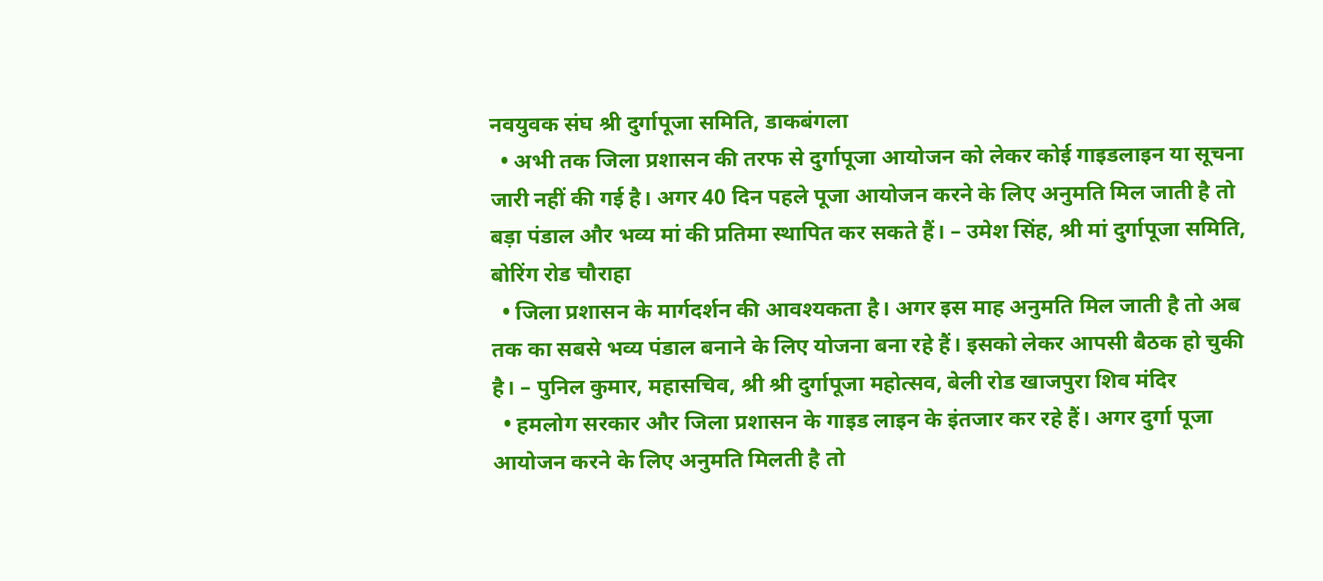नवयुवक संघ श्री दुर्गापूजा समिति, डाकबंगला
  • अभी तक जिला प्रशासन की तरफ से दुर्गापूजा आयोजन को लेकर कोई गाइडलाइन या सूचना जारी नहीं की गई है। अगर 40 दिन पहले पूजा आयोजन करने के लिए अनुमति मिल जाती है तो बड़ा पंडाल और भव्य मां की प्रतिमा स्थापित कर सकते हैं। – उमेश सिंह, श्री मां दुर्गापूजा समिति, बोरिंग रोड चौराहा
  • जिला प्रशासन के मार्गदर्शन की आवश्यकता है। अगर इस माह अनुमति मिल जाती है तो अब तक का सबसे भव्य पंडाल बनाने के लिए योजना बना रहे हैं। इसको लेकर आपसी बैठक हो चुकी है। – पुनिल कुमार, महासचिव, श्री श्री दुर्गापूजा महोत्सव, बेली रोड खाजपुरा शिव मंदिर
  • हमलोग सरकार और जिला प्रशासन के गाइड लाइन के इंतजार कर रहे हैं। अगर दुर्गा पूजा आयोजन करने के लिए अनुमति मिलती है तो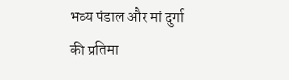भव्य पंडाल और मां दुर्गा की प्रतिमा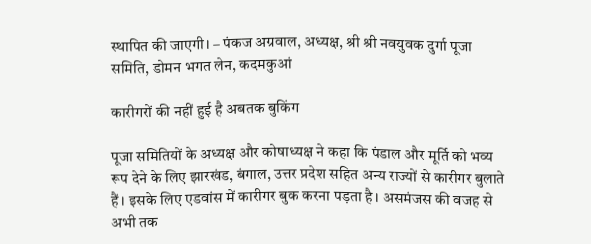स्थापित की जाएगी। – पंकज अग्रवाल, अध्यक्ष, श्री श्री नवयुवक दुर्गा पूजा समिति, डोमन भगत लेन, कदमकुआं

कारीगरों की नहीं हुई है अबतक बुकिंग

पूजा समितियों के अध्यक्ष और कोषाध्यक्ष ने कहा कि पंडाल और मूर्ति को भव्य रूप देने के लिए झारखंड, बंगाल, उत्तर प्रदेश सहित अन्य राज्यों से कारीगर बुलाते हैं। इसके लिए एडवांस में कारीगर बुक करना पड़ता है। असमंजस की वजह से अभी तक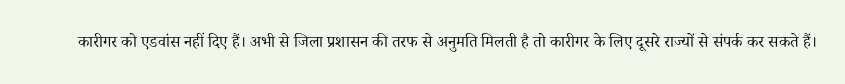कारीगर को एडवांस नहीं दिए हैं। अभी से जिला प्रशासन की तरफ से अनुमति मिलती है तो कारीगर के लिए दूसरे राज्यों से संपर्क कर सकते हैं।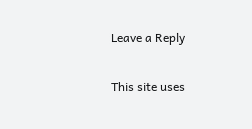Leave a Reply

This site uses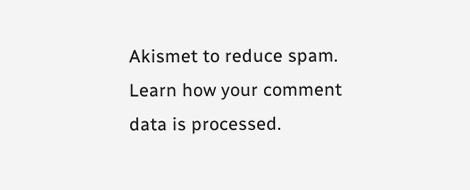Akismet to reduce spam. Learn how your comment data is processed.